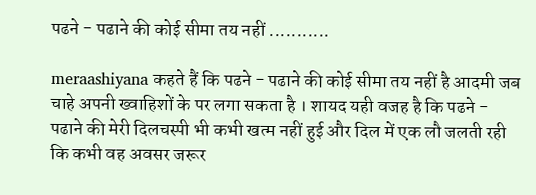पढने - पढाने की कोई सीमा तय नहीं ...........

meraashiyana कहते हैं कि पढने - पढाने की कोई सीमा तय नहीं है आदमी जब चाहे अपनी ख्वाहिशों के पर लगा सकता है । शायद यही वजह है कि पढने - पढाने की मेरी दिलचस्पी भी कभी खत्म नहीं हुई और दिल में एक लौ जलती रही कि कभी वह अवसर जरूर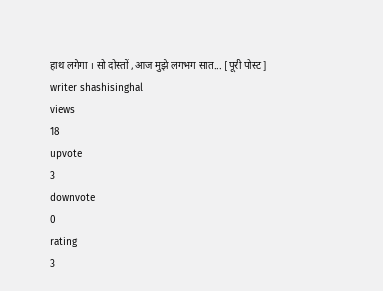हाथ लगेगा । सो दोस्तों ,आज मुझे लगभग सात... [पूरी पोस्ट]
writer shashisinghal
views
18
upvote
3
downvote
0
rating
3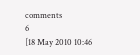comments
6
[18 May 2010 10:46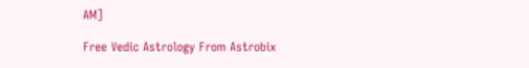AM]

Free Vedic Astrology From Astrobix